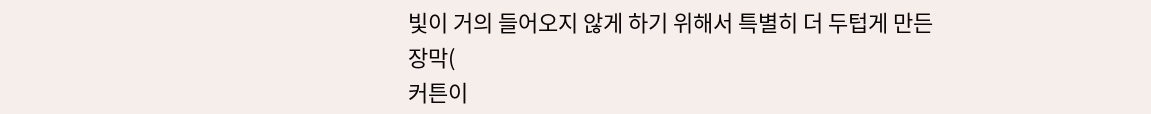빛이 거의 들어오지 않게 하기 위해서 특별히 더 두텁게 만든
장막(
커튼이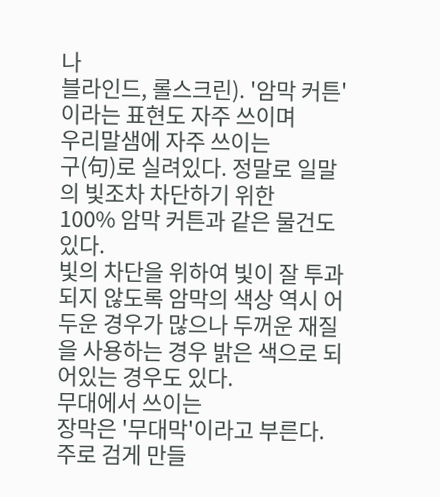나
블라인드, 롤스크린). '암막 커튼'이라는 표현도 자주 쓰이며
우리말샘에 자주 쓰이는
구(句)로 실려있다. 정말로 일말의 빛조차 차단하기 위한
100% 암막 커튼과 같은 물건도 있다.
빛의 차단을 위하여 빛이 잘 투과되지 않도록 암막의 색상 역시 어두운 경우가 많으나 두꺼운 재질을 사용하는 경우 밝은 색으로 되어있는 경우도 있다.
무대에서 쓰이는
장막은 '무대막'이라고 부른다. 주로 검게 만들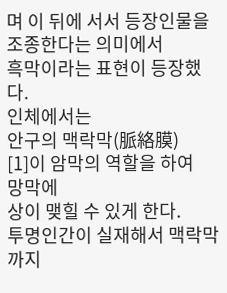며 이 뒤에 서서 등장인물을 조종한다는 의미에서
흑막이라는 표현이 등장했다.
인체에서는
안구의 맥락막(脈絡膜)
[1]이 암막의 역할을 하여
망막에
상이 맺힐 수 있게 한다.
투명인간이 실재해서 맥락막까지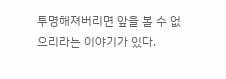투명해져버리면 앞을 볼 수 없으리라는 이야기가 있다.